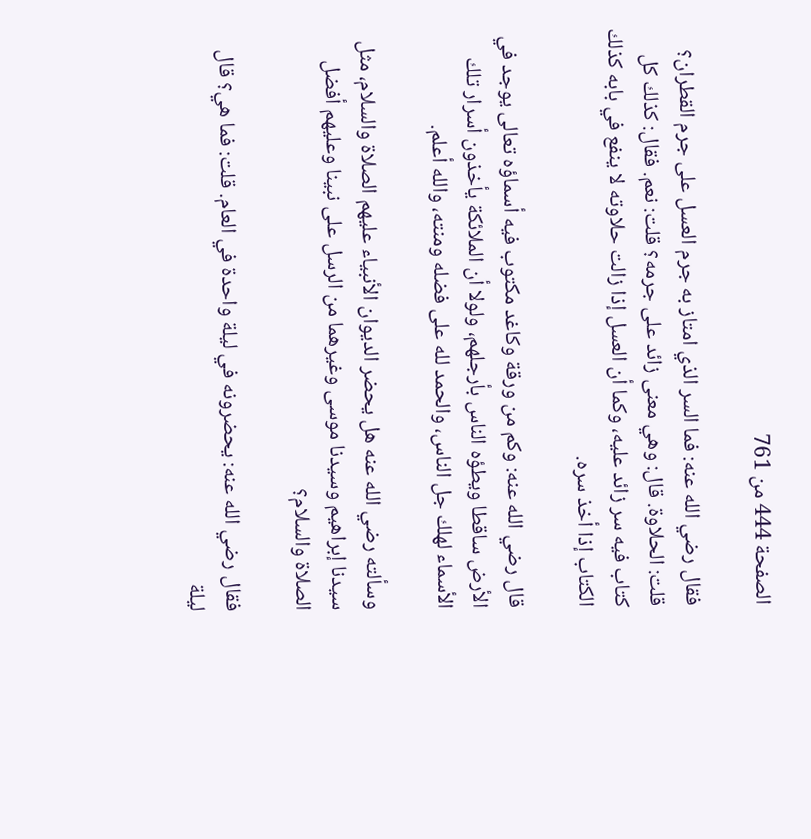الصفحة 444 من 761

فقال رضي الله عنه: فما السر الذي امتاز به جرم العسل على جرم القطران؟ قلت: الحلاوة. قال: وهي معنى زائد على جرمه؟ قلت: نعم. فقال: كذلك كل كتاب فيه سر زائد عليه، وكما أن العسل إذا زالت حلاوته لا ينفع في بابه كذلك الكتاب إذا أخذ سره.

قال رضي الله عنه: وكم من ورقة وكاغد مكتوب فيه أسماؤه تعالى يوجد في الأرض ساقطا ويطؤه الناس بأرجلهم، ولولا أن الملائكة يأخذون أسرار تلك الأسماء لهلك جل الناس، والحمد لله على فضله ومنته، والله أعلم.

وسألته رضي الله عنه هل يحضر الديوان الأنبياء عليهم الصلاة والسلام، مثل سيدنا إبراهيم وسيدنا موسى وغيرهما من الرسل على نبينا وعليهم أفضل الصلاة والسلام؟

فقال رضي الله عنه: يحضرونه في ليلة واحدة في العام. قلت: فما هي؟ قال ليلة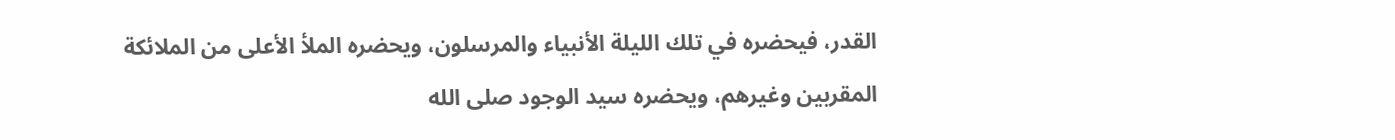القدر، فيحضره في تلك الليلة الأنبياء والمرسلون، ويحضره الملأ الأعلى من الملائكة المقربين وغيرهم، ويحضره سيد الوجود صلى الله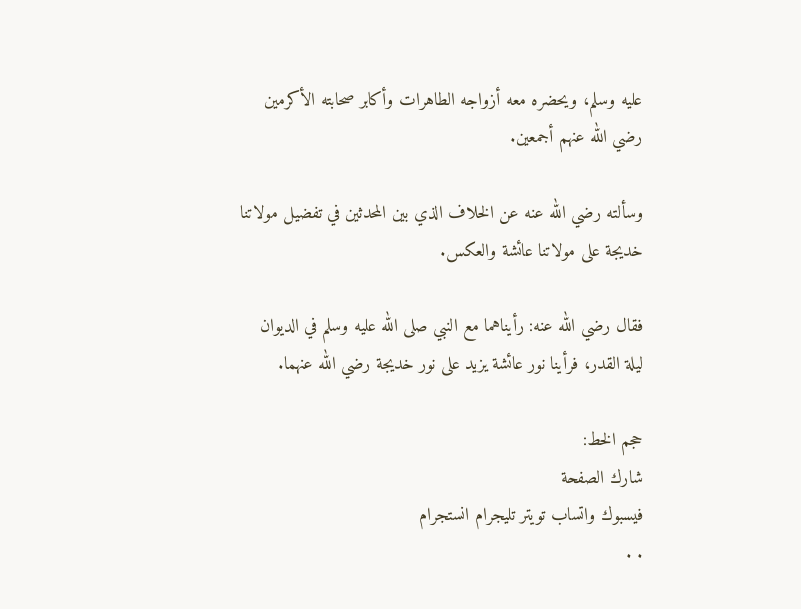عليه وسلم، ويحضره معه أزواجه الطاهرات وأكابر صحابته الأكرمين رضي الله عنهم أجمعين.

وسألته رضي الله عنه عن الخلاف الذي بين المحدثين في تفضيل مولاتنا خديجة على مولاتنا عائشة والعكس.

فقال رضي الله عنه: رأيناهما مع النبي صلى الله عليه وسلم في الديوان ليلة القدر، فرأينا نور عائشة يزيد على نور خديجة رضي الله عنهما.

حجم الخط:
شارك الصفحة
فيسبوك واتساب تويتر تليجرام انستجرام
. .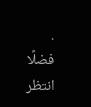.
فضلًا انتظر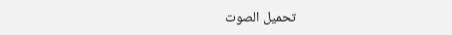تحميل الصوت